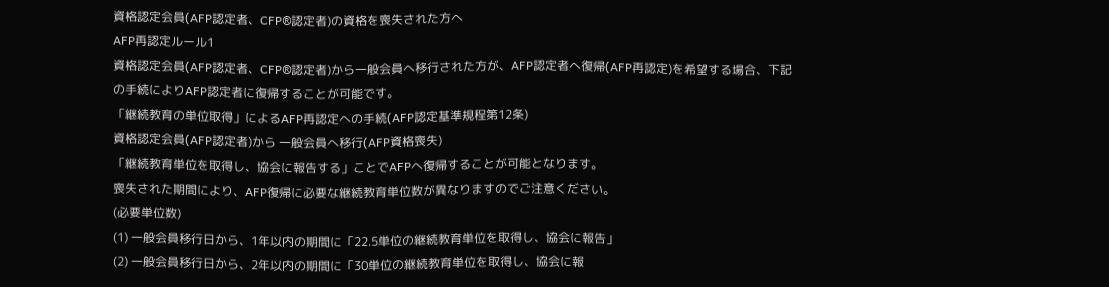資格認定会員(AFP認定者、CFP®認定者)の資格を喪失された方へ
AFP再認定ルール1
資格認定会員(AFP認定者、CFP®認定者)から一般会員へ移行された方が、AFP認定者へ復帰(AFP再認定)を希望する場合、下記の手続によりAFP認定者に復帰することが可能です。
「継続教育の単位取得」によるAFP再認定への手続(AFP認定基準規程第12条)
資格認定会員(AFP認定者)から 一般会員へ移行(AFP資格喪失)
「継続教育単位を取得し、協会に報告する」ことでAFPへ復帰することが可能となります。
喪失された期間により、AFP復帰に必要な継続教育単位数が異なりますのでご注意ください。
(必要単位数)
(1) 一般会員移行日から、1年以内の期間に「22.5単位の継続教育単位を取得し、協会に報告」
(2) 一般会員移行日から、2年以内の期間に「30単位の継続教育単位を取得し、協会に報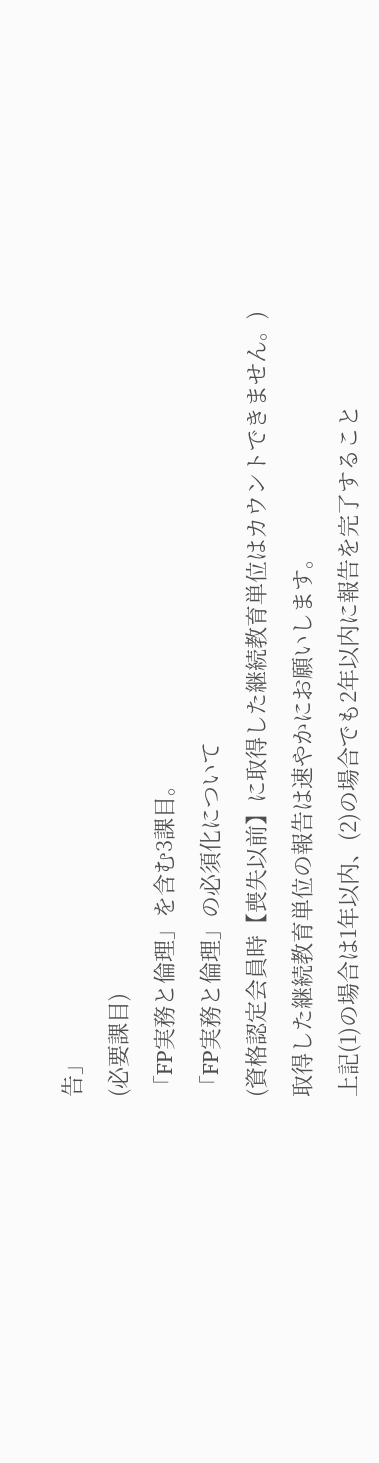告」
(必要課目)
「FP実務と倫理」を含む3課目。
「FP実務と倫理」の必須化について
(資格認定会員時【喪失以前】に取得した継続教育単位はカウントできません。)
取得した継続教育単位の報告は速やかにお願いします。
上記(1)の場合は1年以内、(2)の場合でも2年以内に報告を完了すること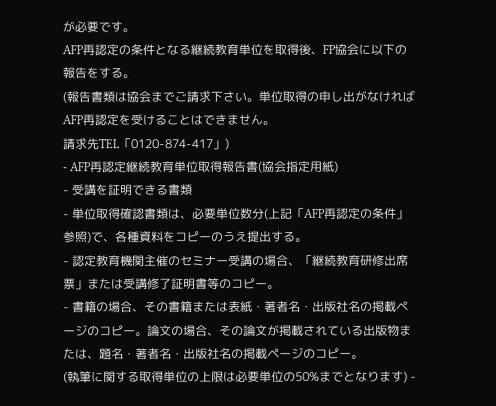が必要です。
AFP再認定の条件となる継続教育単位を取得後、FP協会に以下の報告をする。
(報告書類は協会までご請求下さい。単位取得の申し出がなければAFP再認定を受けることはできません。
請求先TEL「0120-874-417」)
- AFP再認定継続教育単位取得報告書(協会指定用紙)
- 受講を証明できる書類
- 単位取得確認書類は、必要単位数分(上記「AFP再認定の条件」参照)で、各種資料をコピーのうえ提出する。
- 認定教育機関主催のセミナー受講の場合、「継続教育研修出席票」または受講修了証明書等のコピー。
- 書籍の場合、その書籍または表紙・著者名・出版社名の掲載ページのコピー。論文の場合、その論文が掲載されている出版物または、題名・著者名・出版社名の掲載ページのコピー。
(執筆に関する取得単位の上限は必要単位の50%までとなります) -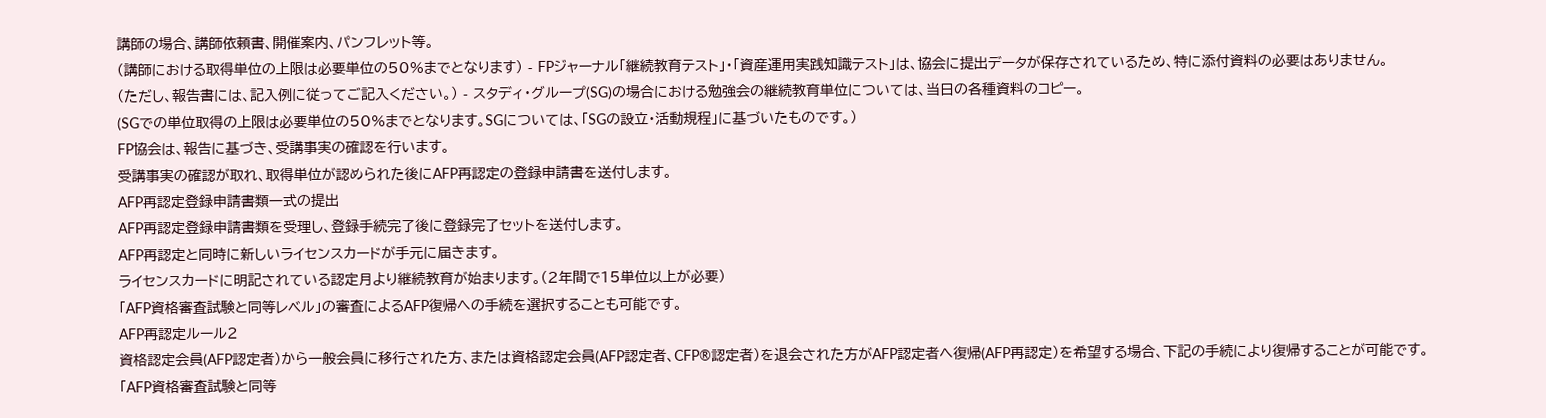講師の場合、講師依頼書、開催案内、パンフレット等。
(講師における取得単位の上限は必要単位の50%までとなります) - FPジャーナル「継続教育テスト」・「資産運用実践知識テスト」は、協会に提出データが保存されているため、特に添付資料の必要はありません。
(ただし、報告書には、記入例に従ってご記入ください。) - スタディ・グループ(SG)の場合における勉強会の継続教育単位については、当日の各種資料のコピー。
(SGでの単位取得の上限は必要単位の50%までとなります。SGについては、「SGの設立・活動規程」に基づいたものです。)
FP協会は、報告に基づき、受講事実の確認を行います。
受講事実の確認が取れ、取得単位が認められた後にAFP再認定の登録申請書を送付します。
AFP再認定登録申請書類一式の提出
AFP再認定登録申請書類を受理し、登録手続完了後に登録完了セットを送付します。
AFP再認定と同時に新しいライセンスカードが手元に届きます。
ライセンスカードに明記されている認定月より継続教育が始まります。(2年間で15単位以上が必要)
「AFP資格審査試験と同等レベル」の審査によるAFP復帰への手続を選択することも可能です。
AFP再認定ルール2
資格認定会員(AFP認定者)から一般会員に移行された方、または資格認定会員(AFP認定者、CFP®認定者)を退会された方がAFP認定者へ復帰(AFP再認定)を希望する場合、下記の手続により復帰することが可能です。
「AFP資格審査試験と同等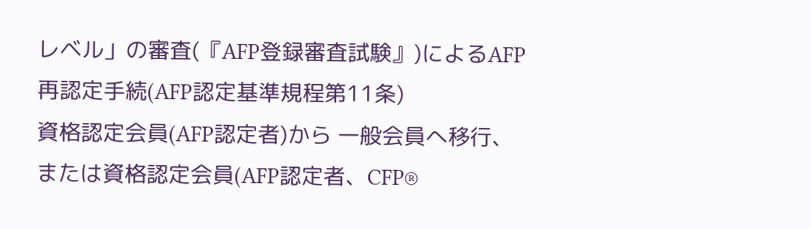レベル」の審査(『AFP登録審査試験』)によるAFP再認定手続(AFP認定基準規程第11条)
資格認定会員(AFP認定者)から 一般会員へ移行、または資格認定会員(AFP認定者、CFP®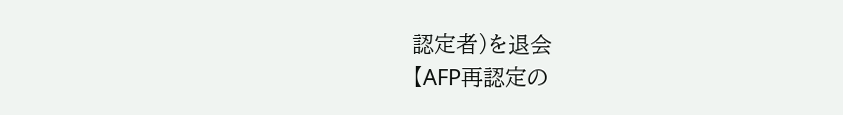認定者)を退会
【AFP再認定の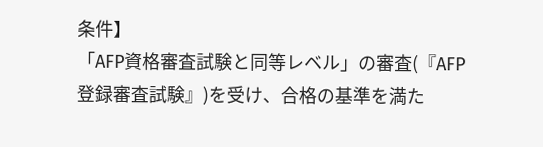条件】
「AFP資格審査試験と同等レベル」の審査(『AFP登録審査試験』)を受け、合格の基準を満た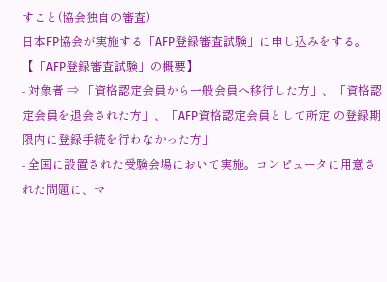すこと(協会独自の審査)
日本FP協会が実施する「AFP登録審査試験」に申し込みをする。
【「AFP登録審査試験」の概要】
- 対象者 ⇒ 「資格認定会員から一般会員へ移行した方」、「資格認定会員を退会された方」、「AFP資格認定会員として所定 の登録期限内に登録手続を行わなかった方」
- 全国に設置された受験会場において実施。コンピュータに用意された問題に、マ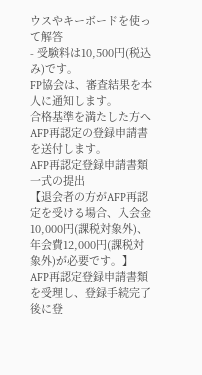ウスやキーボードを使って解答
- 受験料は10,500円(税込み)です。
FP協会は、審査結果を本人に通知します。
合格基準を満たした方へAFP再認定の登録申請書を送付します。
AFP再認定登録申請書類一式の提出
【退会者の方がAFP再認定を受ける場合、入会金10,000円(課税対象外)、年会費12,000円(課税対象外)が必要です。】
AFP再認定登録申請書類を受理し、登録手続完了後に登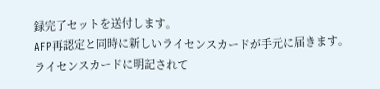録完了セットを送付します。
AFP再認定と同時に新しいライセンスカードが手元に届きます。
ライセンスカードに明記されて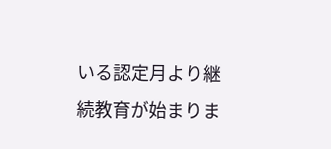いる認定月より継続教育が始まりま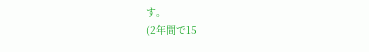す。
(2年間で15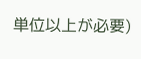単位以上が必要)